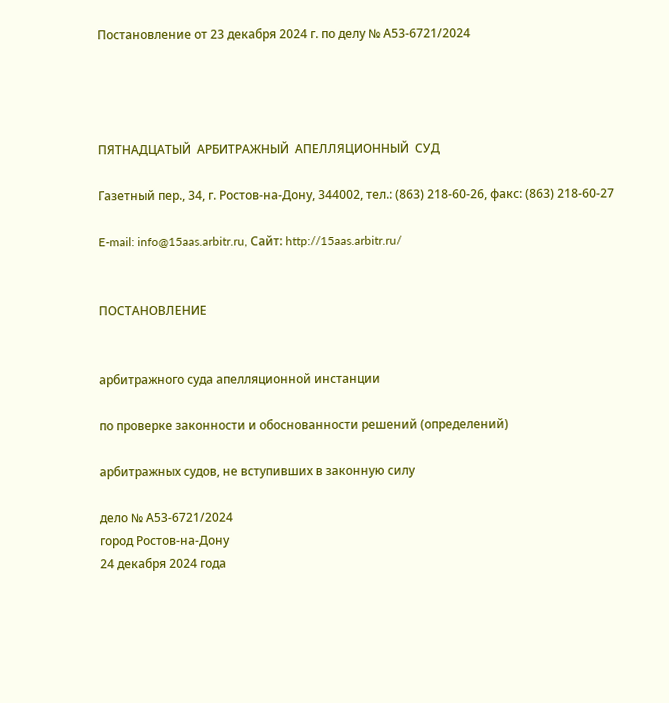Постановление от 23 декабря 2024 г. по делу № А53-6721/2024




ПЯТНАДЦАТЫЙ  АРБИТРАЖНЫЙ  АПЕЛЛЯЦИОННЫЙ  СУД

Газетный пер., 34, г. Ростов-на-Дону, 344002, тел.: (863) 218-60-26, факс: (863) 218-60-27

E-mail: info@15aas.arbitr.ru, Сайт: http://15aas.arbitr.ru/


ПОСТАНОВЛЕНИЕ


арбитражного суда апелляционной инстанции

по проверке законности и обоснованности решений (определений)

арбитражных судов, не вступивших в законную силу

дело № А53-6721/2024
город Ростов-на-Дону
24 декабря 2024 года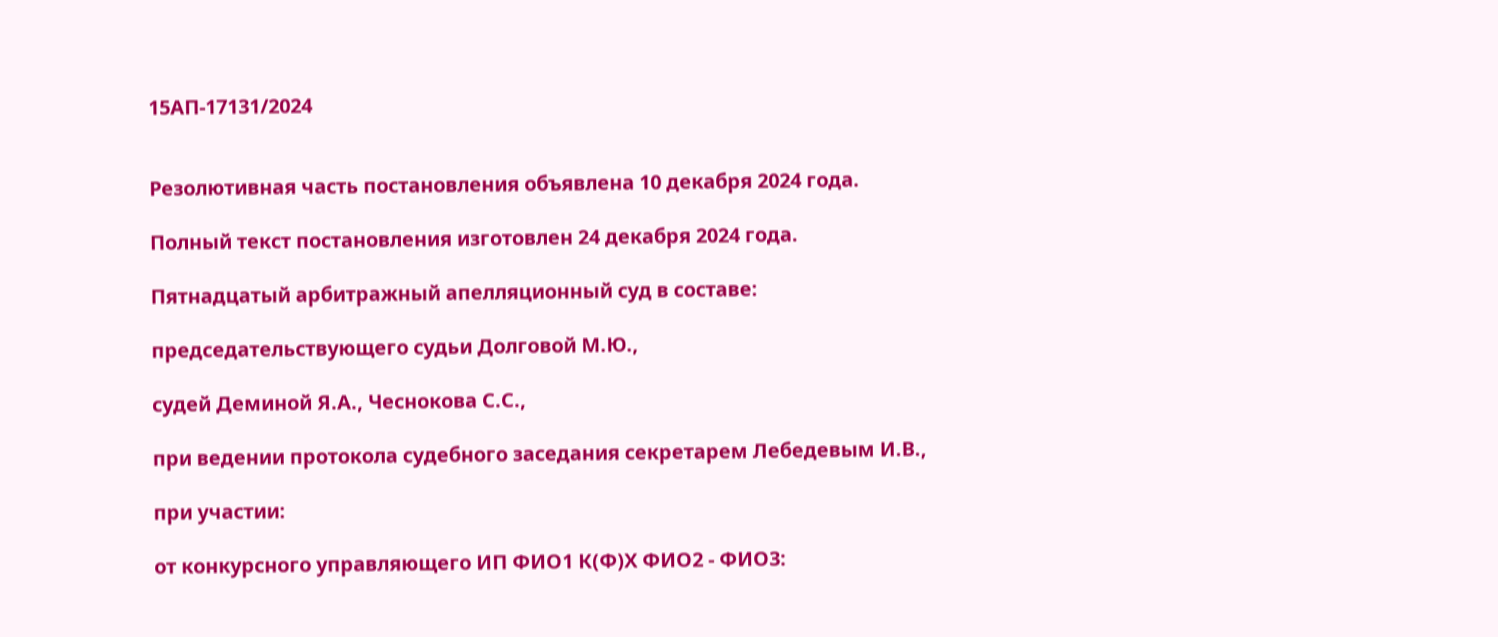15АП-17131/2024


Резолютивная часть постановления объявлена 10 декабря 2024 года.

Полный текст постановления изготовлен 24 декабря 2024 года.

Пятнадцатый арбитражный апелляционный суд в составе:

председательствующего судьи Долговой М.Ю.,

судей Деминой Я.А., Чеснокова С.С.,

при ведении протокола судебного заседания секретарем Лебедевым И.В.,

при участии:

от конкурсного управляющего ИП ФИО1 К(Ф)Х ФИО2 - ФИО3: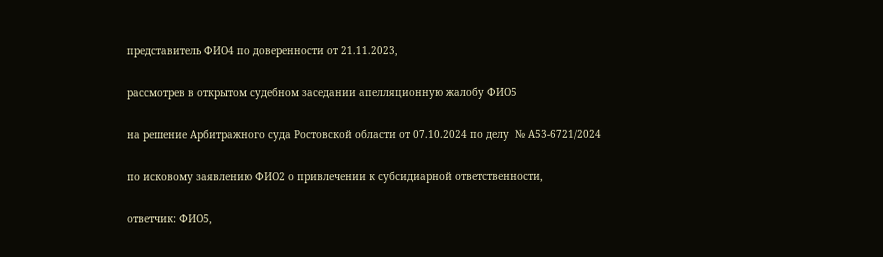представитель ФИО4 по доверенности от 21.11.2023,

рассмотрев в открытом судебном заседании апелляционную жалобу ФИО5

на решение Арбитражного суда Ростовской области от 07.10.2024 по делу  № А53-6721/2024

по исковому заявлению ФИО2 о привлечении к субсидиарной ответственности,

ответчик: ФИО5,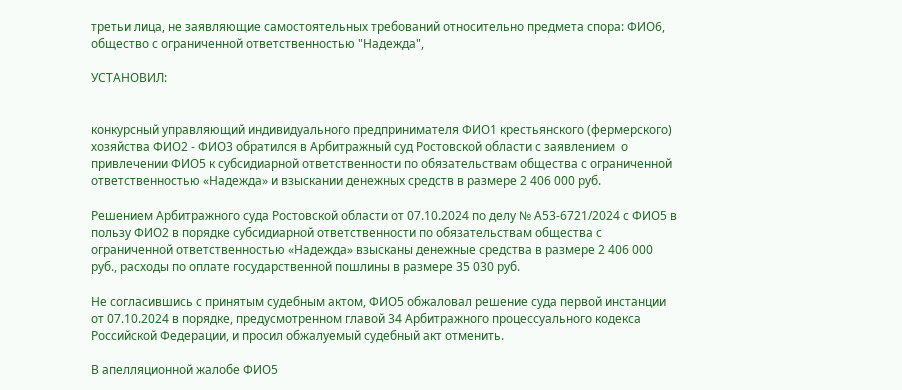третьи лица, не заявляющие самостоятельных требований относительно предмета спора: ФИО6, общество с ограниченной ответственностью "Надежда",

УСТАНОВИЛ:


конкурсный управляющий индивидуального предпринимателя ФИО1 крестьянского (фермерского) хозяйства ФИО2 - ФИО3 обратился в Арбитражный суд Ростовской области с заявлением  о привлечении ФИО5 к субсидиарной ответственности по обязательствам общества с ограниченной ответственностью «Надежда» и взыскании денежных средств в размере 2 406 000 руб.

Решением Арбитражного суда Ростовской области от 07.10.2024 по делу № А53-6721/2024 с ФИО5 в пользу ФИО2 в порядке субсидиарной ответственности по обязательствам общества с ограниченной ответственностью «Надежда» взысканы денежные средства в размере 2 406 000 руб., расходы по оплате государственной пошлины в размере 35 030 руб.

Не согласившись с принятым судебным актом, ФИО5 обжаловал решение суда первой инстанции от 07.10.2024 в порядке, предусмотренном главой 34 Арбитражного процессуального кодекса Российской Федерации, и просил обжалуемый судебный акт отменить.

В апелляционной жалобе ФИО5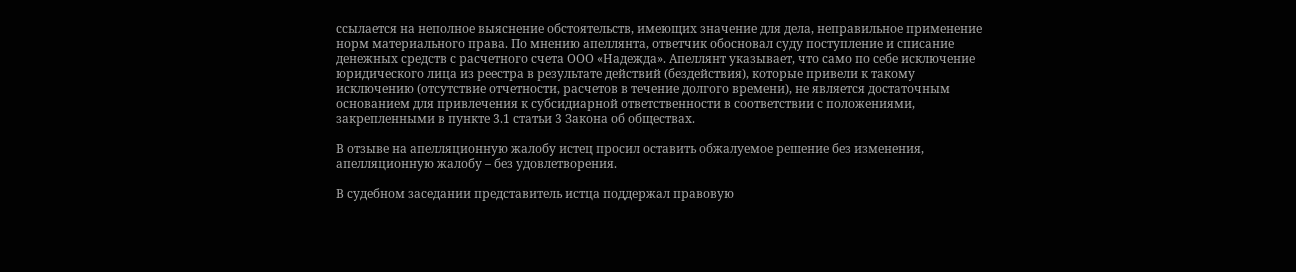ссылается на неполное выяснение обстоятельств, имеющих значение для дела, неправильное применение норм материального права. По мнению апеллянта, ответчик обосновал суду поступление и списание денежных средств с расчетного счета ООО «Надежда». Апеллянт указывает, что само по себе исключение юридического лица из реестра в результате действий (бездействия), которые привели к такому исключению (отсутствие отчетности, расчетов в течение долгого времени), не является достаточным основанием для привлечения к субсидиарной ответственности в соответствии с положениями, закрепленными в пункте 3.1 статьи 3 Закона об обществах.

В отзыве на апелляционную жалобу истец просил оставить обжалуемое решение без изменения, апелляционную жалобу – без удовлетворения.

В судебном заседании представитель истца поддержал правовую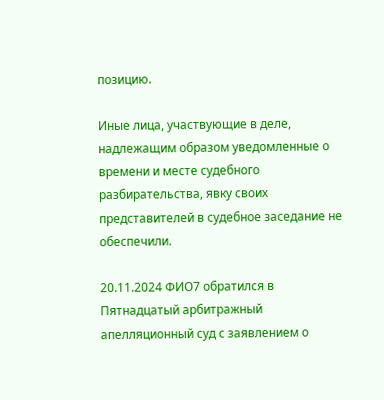позицию.

Иные лица, участвующие в деле, надлежащим образом уведомленные о времени и месте судебного разбирательства, явку своих представителей в судебное заседание не обеспечили.

20.11.2024 ФИО7 обратился в Пятнадцатый арбитражный апелляционный суд с заявлением о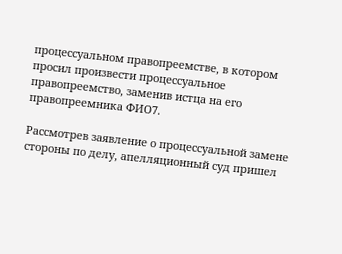процессуальном правопреемстве, в котором просил произвести процессуальное правопреемство, заменив истца на его правопреемника ФИО7.

Рассмотрев заявление о процессуальной замене стороны по делу, апелляционный суд пришел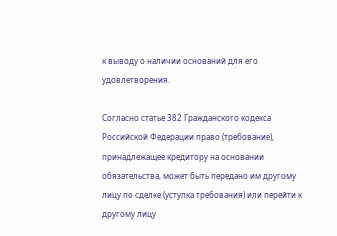к выводу о наличии оснований для его удовлетворения.

Согласно статье 382 Гражданского кодекса Российской Федерации право (требование), принадлежащее кредитору на основании обязательства, может быть передано им другому лицу по сделке (уступка требования) или перейти к другому лицу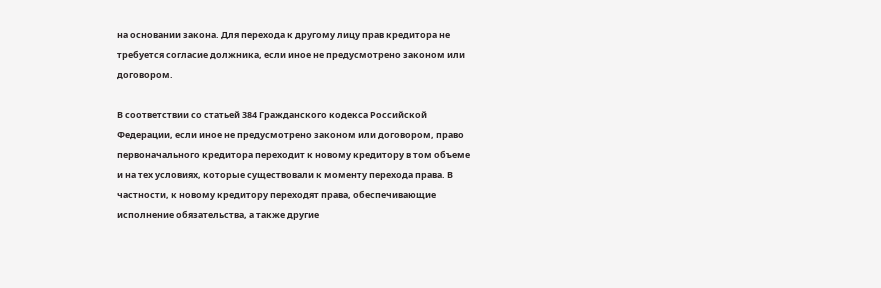на основании закона. Для перехода к другому лицу прав кредитора не требуется согласие должника, если иное не предусмотрено законом или договором.

В соответствии со статьей 384 Гражданского кодекса Российской Федерации, если иное не предусмотрено законом или договором, право первоначального кредитора переходит к новому кредитору в том объеме и на тех условиях, которые существовали к моменту перехода права. В частности, к новому кредитору переходят права, обеспечивающие исполнение обязательства, а также другие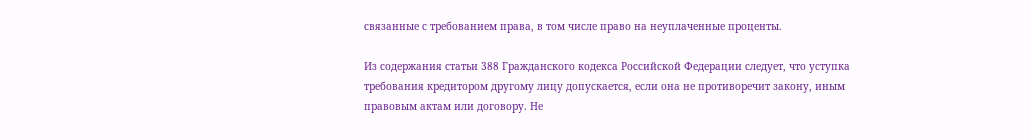связанные с требованием права, в том числе право на неуплаченные проценты.

Из содержания статьи 388 Гражданского кодекса Российской Федерации следует, что уступка требования кредитором другому лицу допускается, если она не противоречит закону, иным правовым актам или договору. Не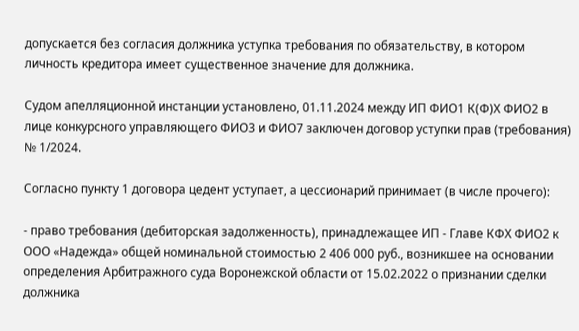допускается без согласия должника уступка требования по обязательству, в котором личность кредитора имеет существенное значение для должника.

Судом апелляционной инстанции установлено, 01.11.2024 между ИП ФИО1 К(Ф)Х ФИО2 в лице конкурсного управляющего ФИО3 и ФИО7 заключен договор уступки прав (требования) № 1/2024.

Согласно пункту 1 договора цедент уступает, а цессионарий принимает (в числе прочего):

- право требования (дебиторская задолженность), принадлежащее ИП - Главе КФХ ФИО2 к ООО «Надежда» общей номинальной стоимостью 2 406 000 руб., возникшее на основании определения Арбитражного суда Воронежской области от 15.02.2022 о признании сделки должника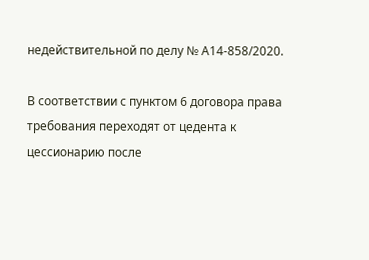недействительной по делу № А14-858/2020.

В соответствии с пунктом 6 договора права требования переходят от цедента к цессионарию после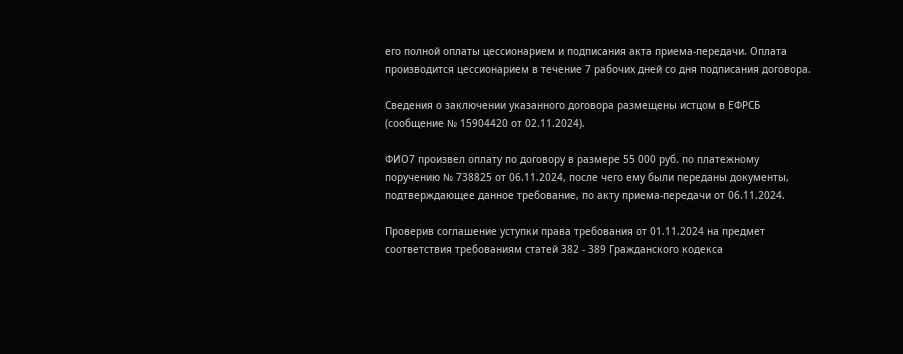его полной оплаты цессионарием и подписания акта приема-передачи. Оплата производится цессионарием в течение 7 рабочих дней со дня подписания договора.

Сведения о заключении указанного договора размещены истцом в ЕФРСБ (сообщение № 15904420 от 02.11.2024).

ФИО7 произвел оплату по договору в размере 55 000 руб. по платежному поручению № 738825 от 06.11.2024, после чего ему были переданы документы, подтверждающее данное требование, по акту приема-передачи от 06.11.2024.

Проверив соглашение уступки права требования от 01.11.2024 на предмет соответствия требованиям статей 382 - 389 Гражданского кодекса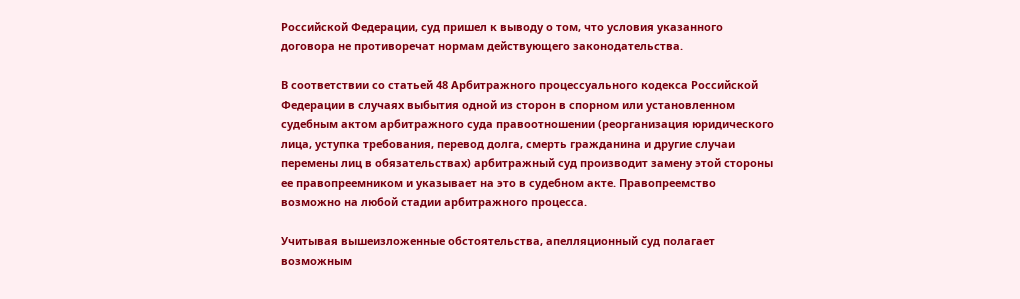Российской Федерации, суд пришел к выводу о том, что условия указанного договора не противоречат нормам действующего законодательства.

В соответствии со статьей 48 Арбитражного процессуального кодекса Российской Федерации в случаях выбытия одной из сторон в спорном или установленном судебным актом арбитражного суда правоотношении (реорганизация юридического лица, уступка требования, перевод долга, смерть гражданина и другие случаи перемены лиц в обязательствах) арбитражный суд производит замену этой стороны ее правопреемником и указывает на это в судебном акте. Правопреемство возможно на любой стадии арбитражного процесса.

Учитывая вышеизложенные обстоятельства, апелляционный суд полагает возможным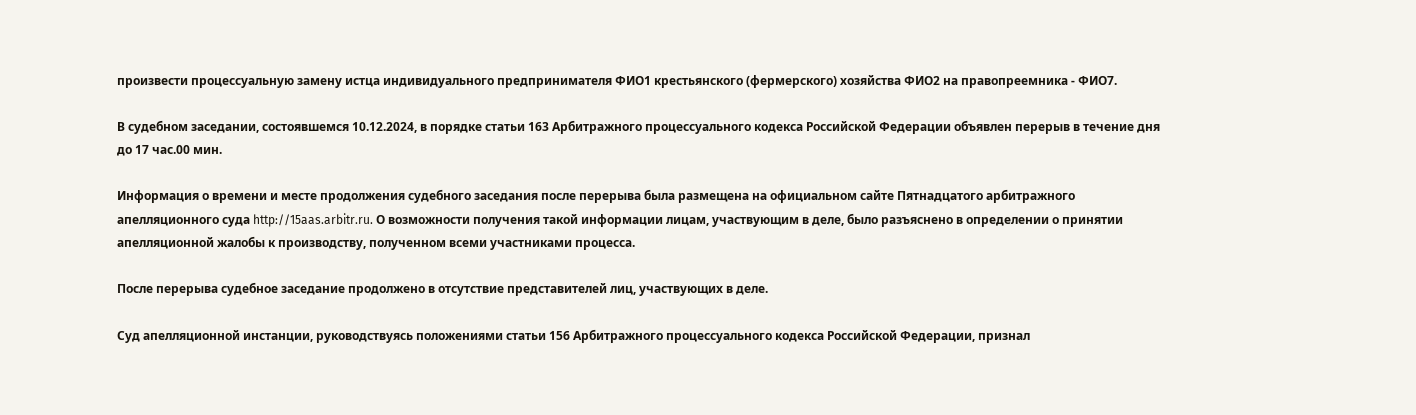произвести процессуальную замену истца индивидуального предпринимателя ФИО1 крестьянского (фермерского) хозяйства ФИО2 на правопреемника - ФИО7.

В судебном заседании, состоявшемся 10.12.2024, в порядке статьи 163 Арбитражного процессуального кодекса Российской Федерации объявлен перерыв в течение дня до 17 час.00 мин.

Информация о времени и месте продолжения судебного заседания после перерыва была размещена на официальном сайте Пятнадцатого арбитражного апелляционного суда http://15aas.arbitr.ru. О возможности получения такой информации лицам, участвующим в деле, было разъяснено в определении о принятии апелляционной жалобы к производству, полученном всеми участниками процесса.

После перерыва судебное заседание продолжено в отсутствие представителей лиц, участвующих в деле.

Суд апелляционной инстанции, руководствуясь положениями статьи 156 Арбитражного процессуального кодекса Российской Федерации, признал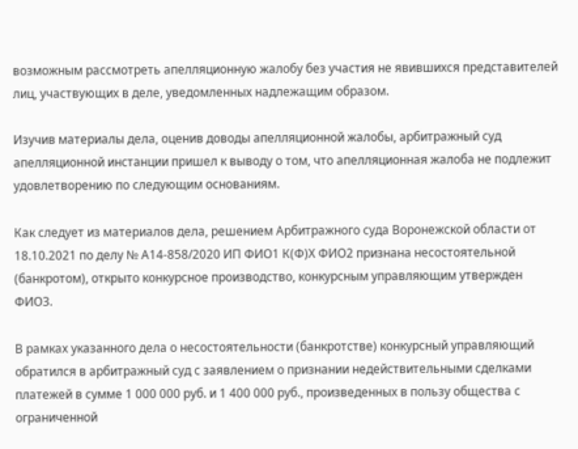возможным рассмотреть апелляционную жалобу без участия не явившихся представителей лиц, участвующих в деле, уведомленных надлежащим образом.

Изучив материалы дела, оценив доводы апелляционной жалобы, арбитражный суд апелляционной инстанции пришел к выводу о том, что апелляционная жалоба не подлежит удовлетворению по следующим основаниям.

Как следует из материалов дела, решением Арбитражного суда Воронежской области от 18.10.2021 по делу № А14-858/2020 ИП ФИО1 К(Ф)Х ФИО2 признана несостоятельной (банкротом), открыто конкурсное производство, конкурсным управляющим утвержден ФИО3.

В рамках указанного дела о несостоятельности (банкротстве) конкурсный управляющий обратился в арбитражный суд с заявлением о признании недействительными сделками платежей в сумме 1 000 000 руб. и 1 400 000 руб., произведенных в пользу общества с ограниченной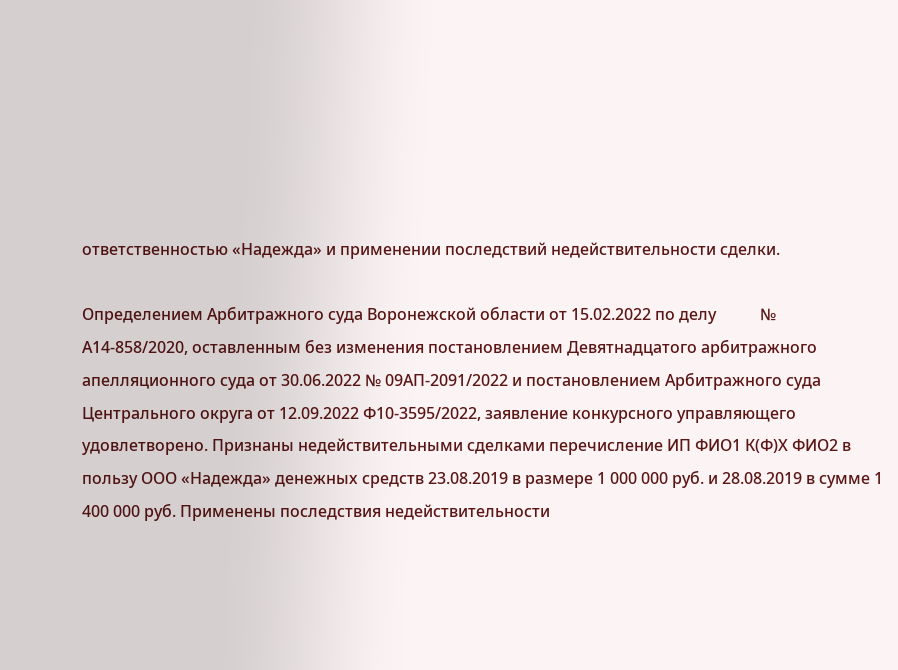ответственностью «Надежда» и применении последствий недействительности сделки.

Определением Арбитражного суда Воронежской области от 15.02.2022 по делу           № А14-858/2020, оставленным без изменения постановлением Девятнадцатого арбитражного апелляционного суда от 30.06.2022 № 09АП-2091/2022 и постановлением Арбитражного суда Центрального округа от 12.09.2022 Ф10-3595/2022, заявление конкурсного управляющего удовлетворено. Признаны недействительными сделками перечисление ИП ФИО1 К(Ф)Х ФИО2 в пользу ООО «Надежда» денежных средств 23.08.2019 в размере 1 000 000 руб. и 28.08.2019 в сумме 1 400 000 руб. Применены последствия недействительности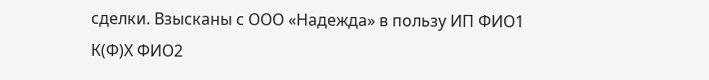сделки. Взысканы с ООО «Надежда» в пользу ИП ФИО1 К(Ф)Х ФИО2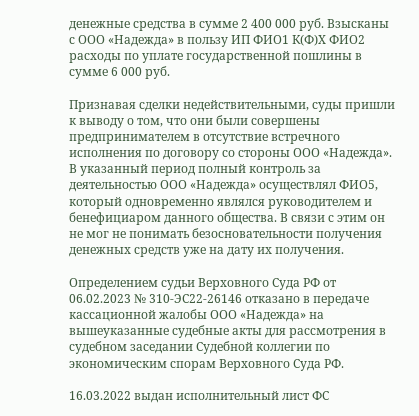денежные средства в сумме 2 400 000 руб. Взысканы с ООО «Надежда» в пользу ИП ФИО1 К(Ф)Х ФИО2 расходы по уплате государственной пошлины в сумме 6 000 руб.

Признавая сделки недействительными, суды пришли к выводу о том, что они были совершены предпринимателем в отсутствие встречного исполнения по договору со стороны ООО «Надежда». В указанный период полный контроль за деятельностью ООО «Надежда» осуществлял ФИО5, который одновременно являлся руководителем и бенефициаром данного общества. В связи с этим он не мог не понимать безосновательности получения денежных средств уже на дату их получения.

Определением судьи Верховного Суда РФ от 06.02.2023 № 310-ЭС22-26146 отказано в передаче кассационной жалобы ООО «Надежда» на вышеуказанные судебные акты для рассмотрения в судебном заседании Судебной коллегии по экономическим спорам Верховного Суда РФ.

16.03.2022 выдан исполнительный лист ФС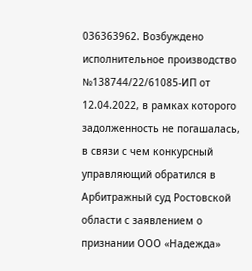036363962. Возбуждено исполнительное производство №138744/22/61085-ИП от 12.04.2022, в рамках которого задолженность не погашалась, в связи с чем конкурсный управляющий обратился в Арбитражный суд Ростовской области с заявлением о признании ООО «Надежда»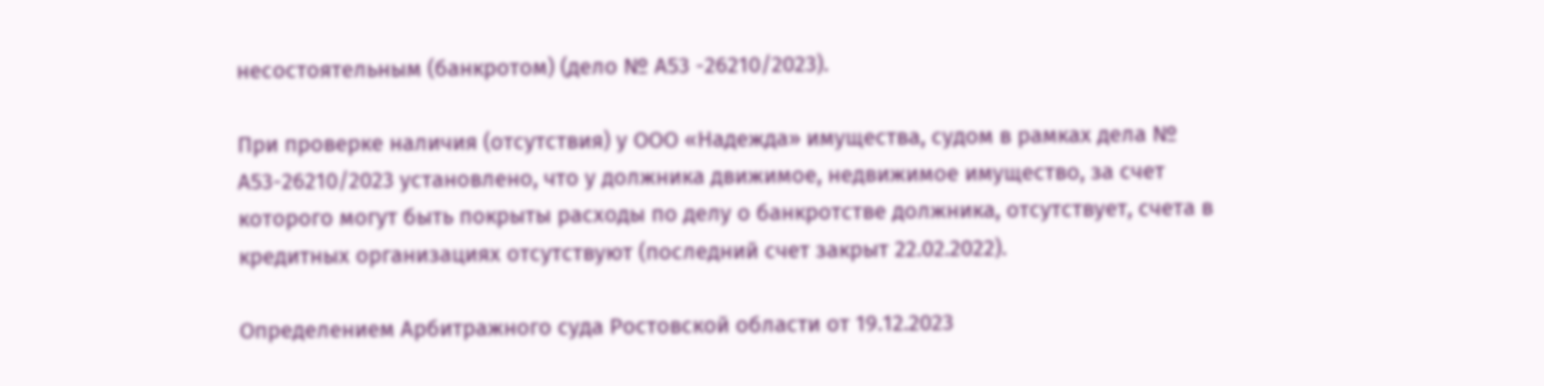несостоятельным (банкротом) (дело № А53 -26210/2023).

При проверке наличия (отсутствия) у ООО «Надежда» имущества, судом в рамках дела № А53-26210/2023 установлено, что у должника движимое, недвижимое имущество, за счет которого могут быть покрыты расходы по делу о банкротстве должника, отсутствует, счета в кредитных организациях отсутствуют (последний счет закрыт 22.02.2022).

Определением Арбитражного суда Ростовской области от 19.12.2023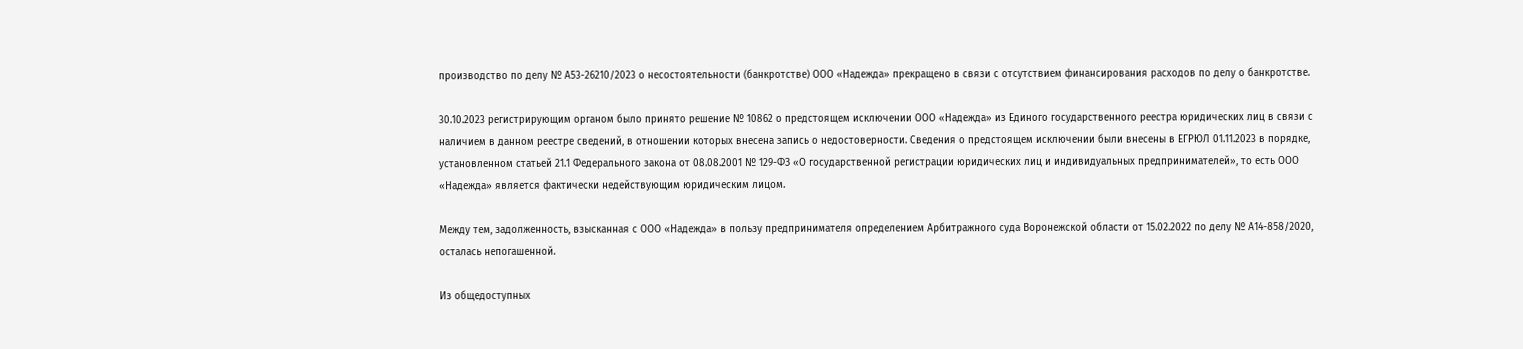производство по делу № А53-26210/2023 о несостоятельности (банкротстве) ООО «Надежда» прекращено в связи с отсутствием финансирования расходов по делу о банкротстве.

30.10.2023 регистрирующим органом было принято решение № 10862 о предстоящем исключении ООО «Надежда» из Единого государственного реестра юридических лиц в связи с наличием в данном реестре сведений, в отношении которых внесена запись о недостоверности. Сведения о предстоящем исключении были внесены в ЕГРЮЛ 01.11.2023 в порядке, установленном статьей 21.1 Федерального закона от 08.08.2001 № 129-ФЗ «О государственной регистрации юридических лиц и индивидуальных предпринимателей», то есть ООО «Надежда» является фактически недействующим юридическим лицом.

Между тем, задолженность, взысканная с ООО «Надежда» в пользу предпринимателя определением Арбитражного суда Воронежской области от 15.02.2022 по делу № А14-858/2020, осталась непогашенной.

Из общедоступных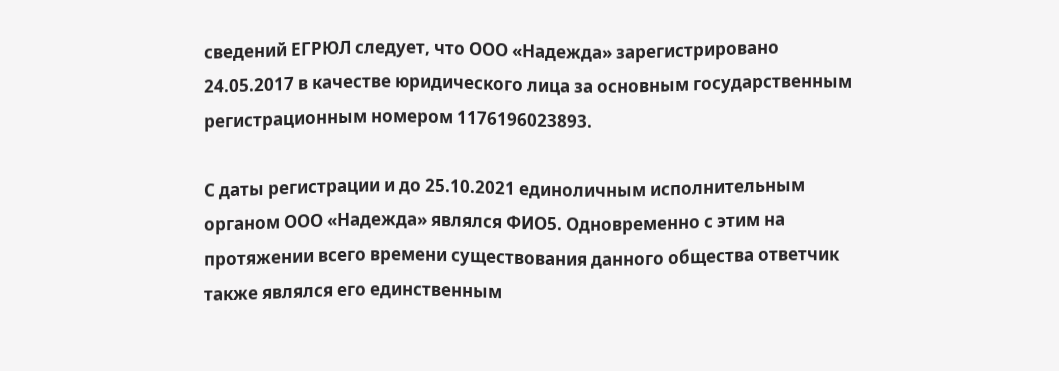сведений ЕГРЮЛ следует, что ООО «Надежда» зарегистрировано 24.05.2017 в качестве юридического лица за основным государственным регистрационным номером 1176196023893.

С даты регистрации и до 25.10.2021 единоличным исполнительным органом ООО «Надежда» являлся ФИО5. Одновременно с этим на протяжении всего времени существования данного общества ответчик также являлся его единственным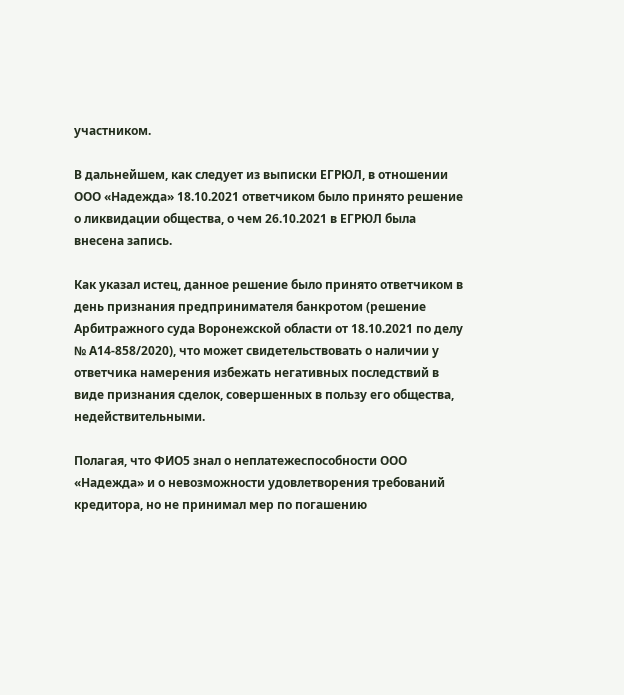участником.

В дальнейшем, как следует из выписки ЕГРЮЛ, в отношении ООО «Надежда» 18.10.2021 ответчиком было принято решение о ликвидации общества, о чем 26.10.2021 в ЕГРЮЛ была внесена запись.

Как указал истец, данное решение было принято ответчиком в день признания предпринимателя банкротом (решение Арбитражного суда Воронежской области от 18.10.2021 по делу № А14-858/2020), что может свидетельствовать о наличии у ответчика намерения избежать негативных последствий в виде признания сделок, совершенных в пользу его общества, недействительными.

Полагая, что ФИО5 знал о неплатежеспособности ООО «Надежда» и о невозможности удовлетворения требований кредитора, но не принимал мер по погашению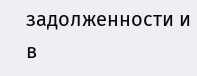задолженности и в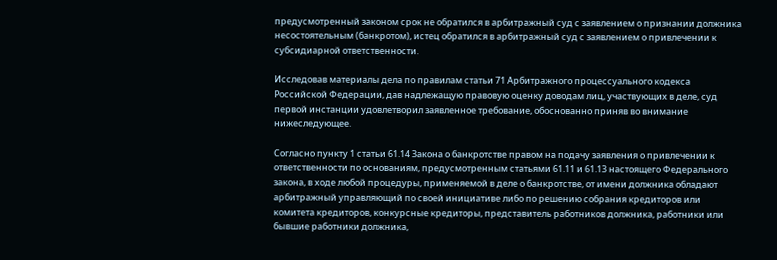предусмотренный законом срок не обратился в арбитражный суд с заявлением о признании должника несостоятельным (банкротом), истец обратился в арбитражный суд с заявлением о привлечении к субсидиарной ответственности.

Исследовав материалы дела по правилам статьи 71 Арбитражного процессуального кодекса Российской Федерации, дав надлежащую правовую оценку доводам лиц, участвующих в деле, суд первой инстанции удовлетворил заявленное требование, обоснованно приняв во внимание нижеследующее.

Согласно пункту 1 статьи 61.14 Закона о банкротстве правом на подачу заявления о привлечении к ответственности по основаниям, предусмотренным статьями 61.11 и 61.13 настоящего Федерального закона, в ходе любой процедуры, применяемой в деле о банкротстве, от имени должника обладают арбитражный управляющий по своей инициативе либо по решению собрания кредиторов или комитета кредиторов, конкурсные кредиторы, представитель работников должника, работники или бывшие работники должника,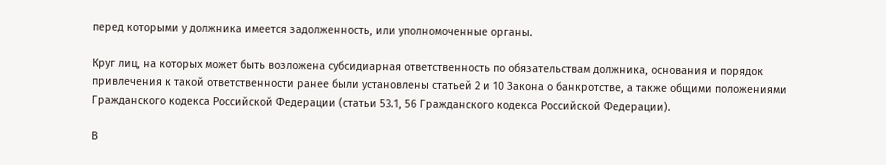перед которыми у должника имеется задолженность, или уполномоченные органы.

Круг лиц, на которых может быть возложена субсидиарная ответственность по обязательствам должника, основания и порядок привлечения к такой ответственности ранее были установлены статьей 2 и 10 Закона о банкротстве, а также общими положениями Гражданского кодекса Российской Федерации (статьи 53.1, 56 Гражданского кодекса Российской Федерации).

В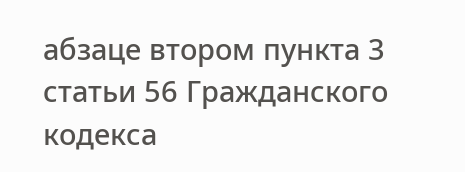абзаце втором пункта 3 статьи 56 Гражданского кодекса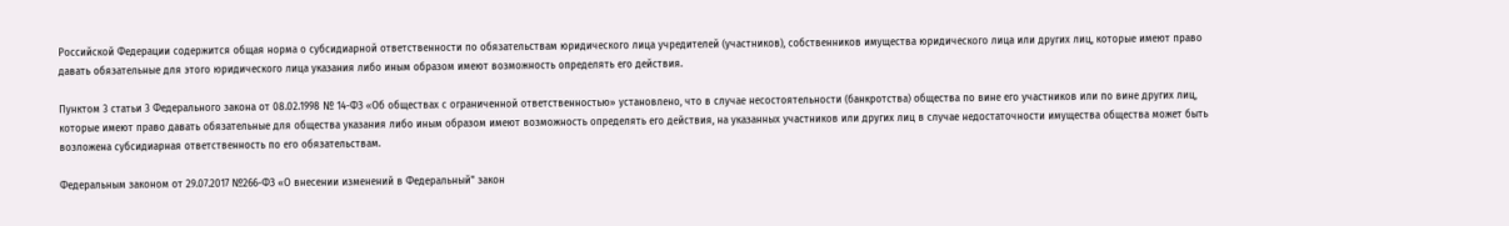Российской Федерации содержится общая норма о субсидиарной ответственности по обязательствам юридического лица учредителей (участников), собственников имущества юридического лица или других лиц, которые имеют право давать обязательные для этого юридического лица указания либо иным образом имеют возможность определять его действия.

Пунктом 3 статьи 3 Федерального закона от 08.02.1998 № 14-ФЗ «Об обществах с ограниченной ответственностью» установлено, что в случае несостоятельности (банкротства) общества по вине его участников или по вине других лиц, которые имеют право давать обязательные для общества указания либо иным образом имеют возможность определять его действия, на указанных участников или других лиц в случае недостаточности имущества общества может быть возложена субсидиарная ответственность по его обязательствам.

Федеральным законом от 29.07.2017 №266-ФЗ «О внесении изменений в Федеральный" закон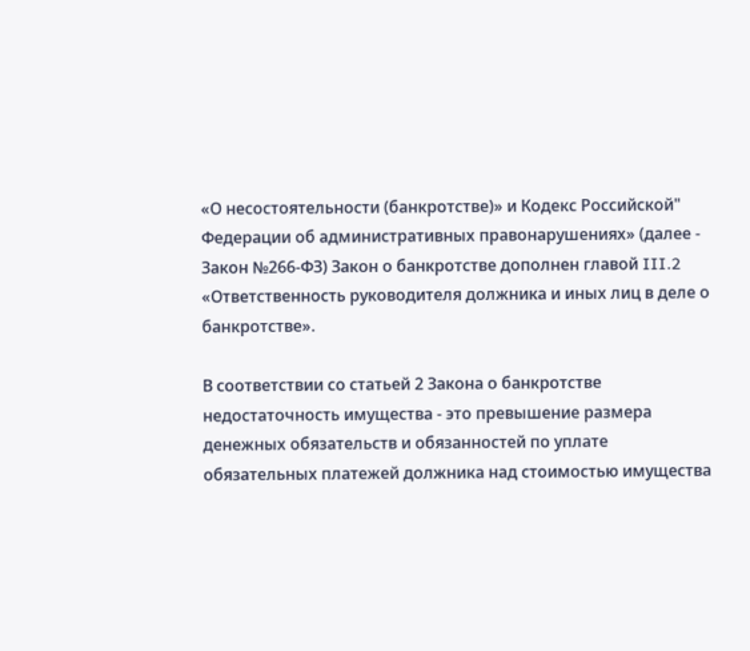«О несостоятельности (банкротстве)» и Кодекс Российской" Федерации об административных правонарушениях» (далее - Закон №266-ФЗ) Закон о банкротстве дополнен главой III.2 «Ответственность руководителя должника и иных лиц в деле о банкротстве».

В соответствии со статьей 2 Закона о банкротстве недостаточность имущества - это превышение размера денежных обязательств и обязанностей по уплате обязательных платежей должника над стоимостью имущества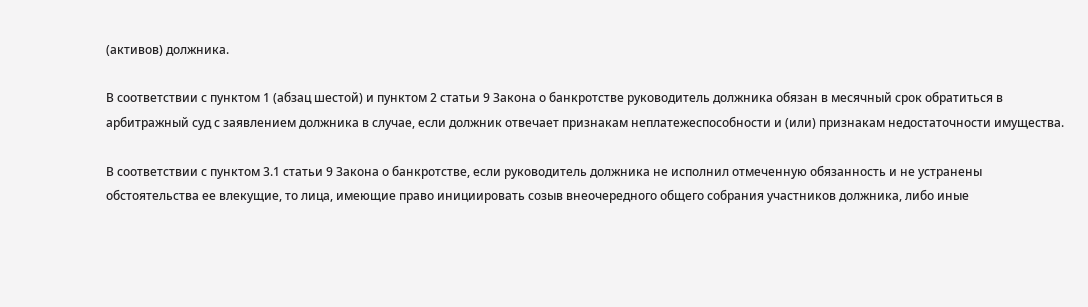(активов) должника.

В соответствии с пунктом 1 (абзац шестой) и пунктом 2 статьи 9 Закона о банкротстве руководитель должника обязан в месячный срок обратиться в арбитражный суд с заявлением должника в случае, если должник отвечает признакам неплатежеспособности и (или) признакам недостаточности имущества.

В соответствии с пунктом 3.1 статьи 9 Закона о банкротстве, если руководитель должника не исполнил отмеченную обязанность и не устранены обстоятельства ее влекущие, то лица, имеющие право инициировать созыв внеочередного общего собрания участников должника, либо иные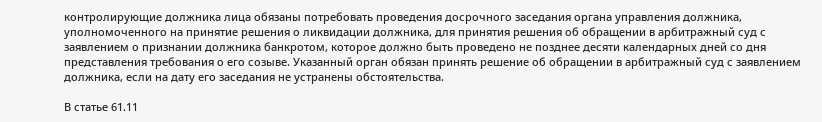контролирующие должника лица обязаны потребовать проведения досрочного заседания органа управления должника, уполномоченного на принятие решения о ликвидации должника, для принятия решения об обращении в арбитражный суд с заявлением о признании должника банкротом, которое должно быть проведено не позднее десяти календарных дней со дня представления требования о его созыве. Указанный орган обязан принять решение об обращении в арбитражный суд с заявлением должника, если на дату его заседания не устранены обстоятельства.

В статье 61.11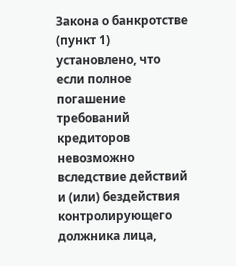Закона о банкротстве (пункт 1) установлено, что если полное погашение требований кредиторов невозможно вследствие действий и (или) бездействия контролирующего должника лица,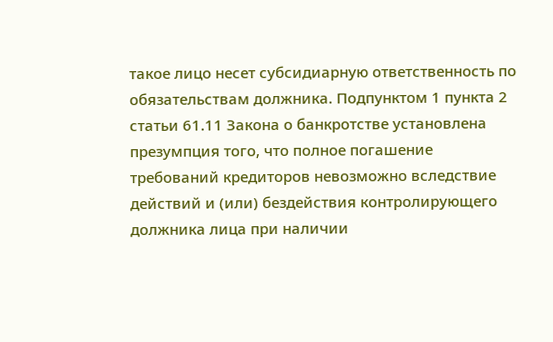такое лицо несет субсидиарную ответственность по обязательствам должника. Подпунктом 1 пункта 2 статьи 61.11 Закона о банкротстве установлена презумпция того, что полное погашение требований кредиторов невозможно вследствие действий и (или) бездействия контролирующего должника лица при наличии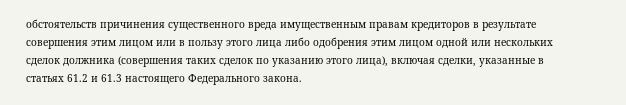обстоятельств причинения существенного вреда имущественным правам кредиторов в результате совершения этим лицом или в пользу этого лица либо одобрения этим лицом одной или нескольких сделок должника (совершения таких сделок по указанию этого лица), включая сделки, указанные в статьях 61.2 и 61.3 настоящего Федерального закона.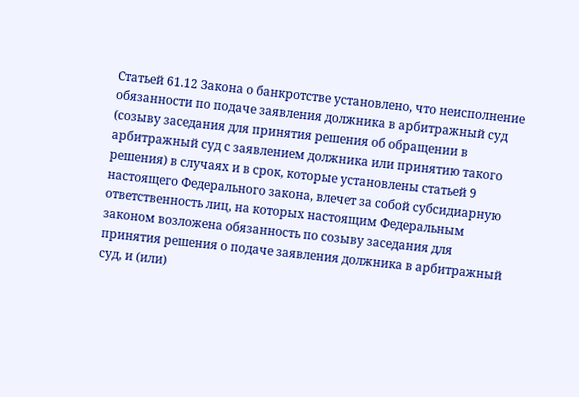Статьей 61.12 Закона о банкротстве установлено, что неисполнение обязанности по подаче заявления должника в арбитражный суд (созыву заседания для принятия решения об обращении в арбитражный суд с заявлением должника или принятию такого решения) в случаях и в срок, которые установлены статьей 9 настоящего Федерального закона, влечет за собой субсидиарную ответственность лиц, на которых настоящим Федеральным законом возложена обязанность по созыву заседания для принятия решения о подаче заявления должника в арбитражный суд, и (или)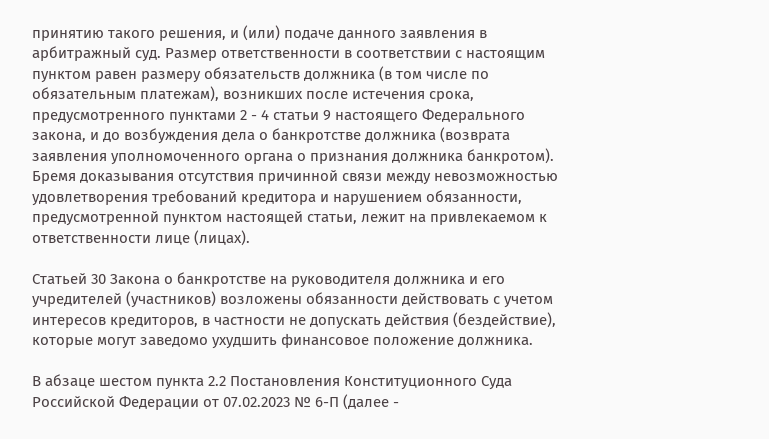принятию такого решения, и (или) подаче данного заявления в арбитражный суд. Размер ответственности в соответствии с настоящим пунктом равен размеру обязательств должника (в том числе по обязательным платежам), возникших после истечения срока, предусмотренного пунктами 2 - 4 статьи 9 настоящего Федерального закона, и до возбуждения дела о банкротстве должника (возврата заявления уполномоченного органа о признания должника банкротом). Бремя доказывания отсутствия причинной связи между невозможностью удовлетворения требований кредитора и нарушением обязанности, предусмотренной пунктом настоящей статьи, лежит на привлекаемом к ответственности лице (лицах).

Статьей 30 Закона о банкротстве на руководителя должника и его учредителей (участников) возложены обязанности действовать с учетом интересов кредиторов, в частности не допускать действия (бездействие), которые могут заведомо ухудшить финансовое положение должника.

В абзаце шестом пункта 2.2 Постановления Конституционного Суда Российской Федерации от 07.02.2023 № 6-П (далее -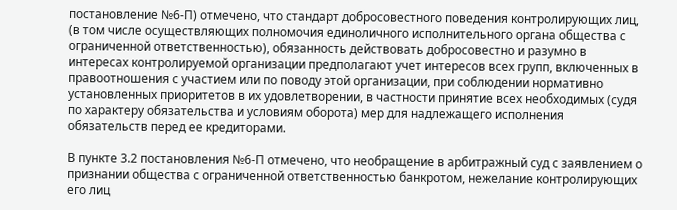постановление №6-П) отмечено, что стандарт добросовестного поведения контролирующих лиц, (в том числе осуществляющих полномочия единоличного исполнительного органа общества с ограниченной ответственностью), обязанность действовать добросовестно и разумно в интересах контролируемой организации предполагают учет интересов всех групп, включенных в правоотношения с участием или по поводу этой организации, при соблюдении нормативно установленных приоритетов в их удовлетворении, в частности принятие всех необходимых (судя по характеру обязательства и условиям оборота) мер для надлежащего исполнения обязательств перед ее кредиторами.

В пункте 3.2 постановления №6-П отмечено, что необращение в арбитражный суд с заявлением о признании общества с ограниченной ответственностью банкротом, нежелание контролирующих его лиц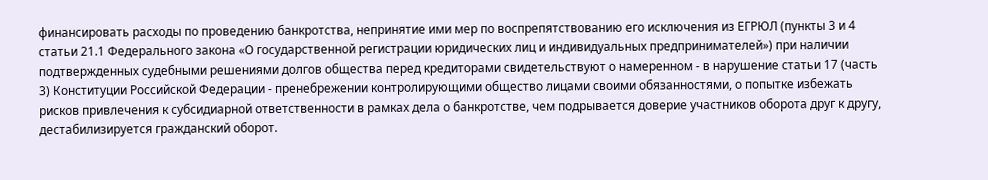финансировать расходы по проведению банкротства, непринятие ими мер по воспрепятствованию его исключения из ЕГРЮЛ (пункты 3 и 4 статьи 21.1 Федерального закона «О государственной регистрации юридических лиц и индивидуальных предпринимателей») при наличии подтвержденных судебными решениями долгов общества перед кредиторами свидетельствуют о намеренном - в нарушение статьи 17 (часть 3) Конституции Российской Федерации - пренебрежении контролирующими общество лицами своими обязанностями, о попытке избежать рисков привлечения к субсидиарной ответственности в рамках дела о банкротстве, чем подрывается доверие участников оборота друг к другу, дестабилизируется гражданский оборот.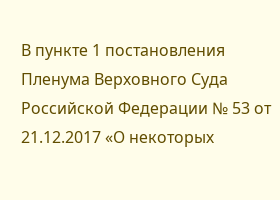В пункте 1 постановления Пленума Верховного Суда Российской Федерации № 53 от 21.12.2017 «О некоторых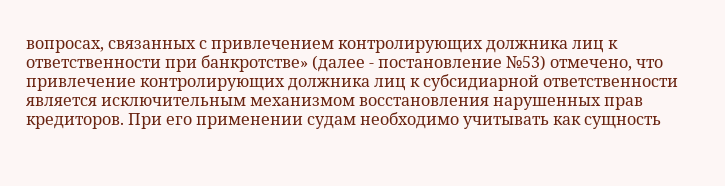вопросах, связанных с привлечением контролирующих должника лиц к ответственности при банкротстве» (далее - постановление №53) отмечено, что привлечение контролирующих должника лиц к субсидиарной ответственности является исключительным механизмом восстановления нарушенных прав кредиторов. При его применении судам необходимо учитывать как сущность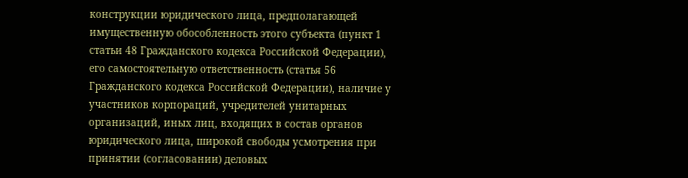конструкции юридического лица, предполагающей имущественную обособленность этого субъекта (пункт 1 статьи 48 Гражданского кодекса Российской Федерации), его самостоятельную ответственность (статья 56 Гражданского кодекса Российской Федерации), наличие у участников корпораций, учредителей унитарных организаций, иных лиц, входящих в состав органов юридического лица, широкой свободы усмотрения при принятии (согласовании) деловых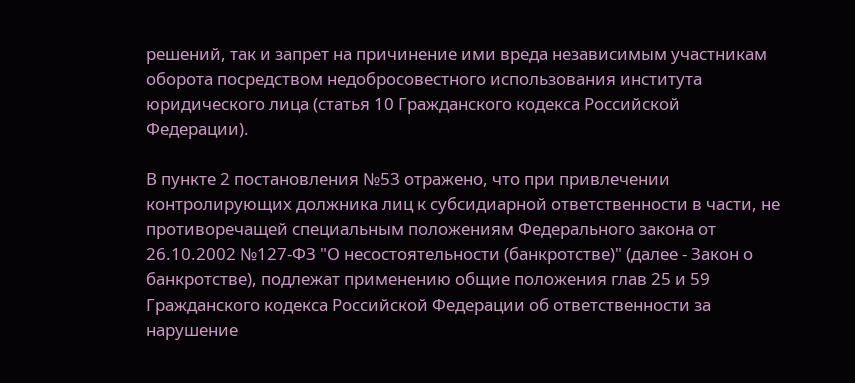решений, так и запрет на причинение ими вреда независимым участникам оборота посредством недобросовестного использования института юридического лица (статья 10 Гражданского кодекса Российской Федерации).

В пункте 2 постановления №53 отражено, что при привлечении контролирующих должника лиц к субсидиарной ответственности в части, не противоречащей специальным положениям Федерального закона от 26.10.2002 №127-ФЗ "О несостоятельности (банкротстве)" (далее - Закон о банкротстве), подлежат применению общие положения глав 25 и 59 Гражданского кодекса Российской Федерации об ответственности за нарушение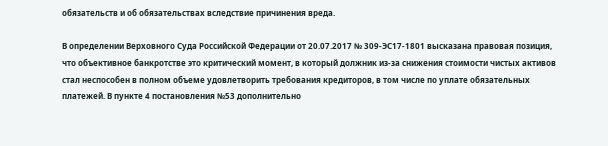обязательств и об обязательствах вследствие причинения вреда.

В определении Верховного Суда Российской Федерации от 20.07.2017 № 309-ЭС17-1801 высказана правовая позиция, что объективное банкротстве это критический момент, в который должник из-за снижения стоимости чистых активов стал неспособен в полном объеме удовлетворить требования кредиторов, в том числе по уплате обязательных платежей. В пункте 4 постановления №53 дополнительно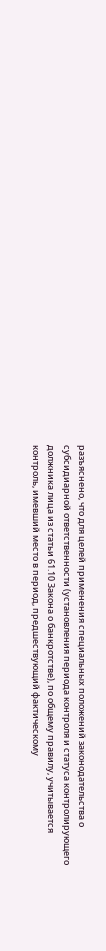разъяснено, что для целей применения специальных положений законодательства о субсидиарной ответственности (установления периода контроля и статуса контролирующего должника лица из статьи 61.10 Закона о банкротстве), по общему правилу, учитывается контроль, имевший место в период, предшествующий фактическому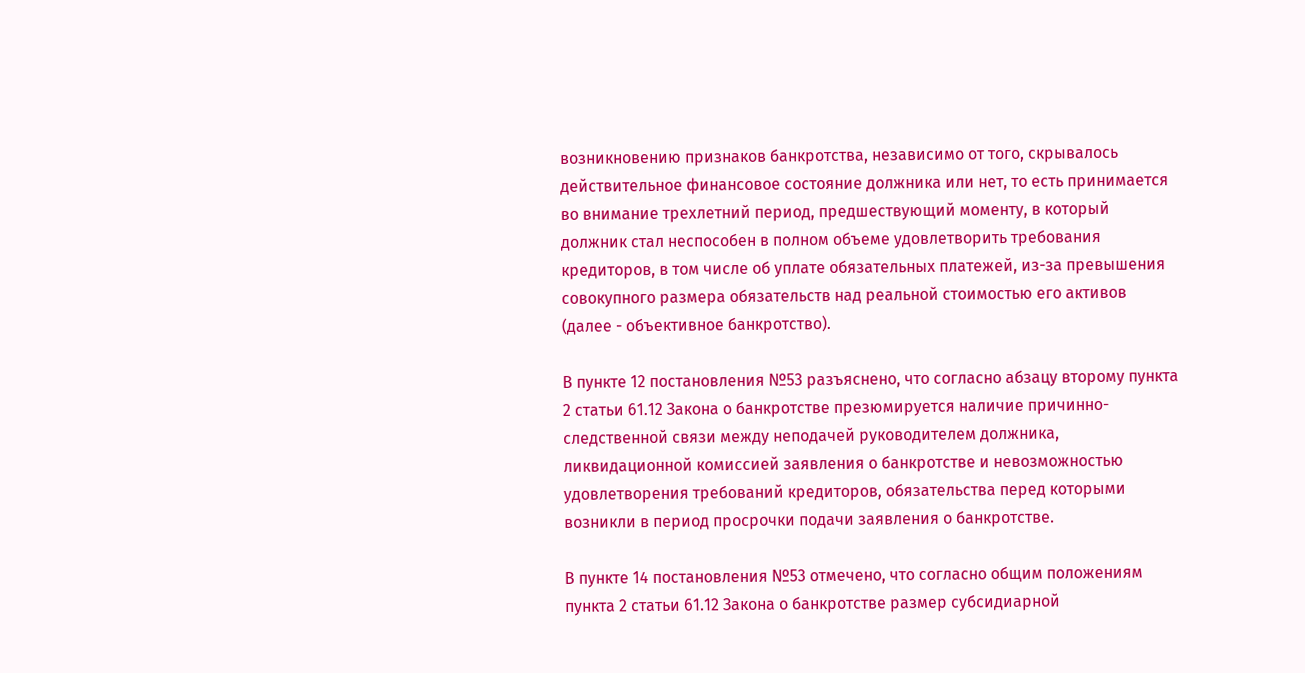возникновению признаков банкротства, независимо от того, скрывалось действительное финансовое состояние должника или нет, то есть принимается во внимание трехлетний период, предшествующий моменту, в который должник стал неспособен в полном объеме удовлетворить требования кредиторов, в том числе об уплате обязательных платежей, из-за превышения совокупного размера обязательств над реальной стоимостью его активов (далее - объективное банкротство).

В пункте 12 постановления №53 разъяснено, что согласно абзацу второму пункта 2 статьи 61.12 Закона о банкротстве презюмируется наличие причинно-следственной связи между неподачей руководителем должника, ликвидационной комиссией заявления о банкротстве и невозможностью удовлетворения требований кредиторов, обязательства перед которыми возникли в период просрочки подачи заявления о банкротстве.

В пункте 14 постановления №53 отмечено, что согласно общим положениям пункта 2 статьи 61.12 Закона о банкротстве размер субсидиарной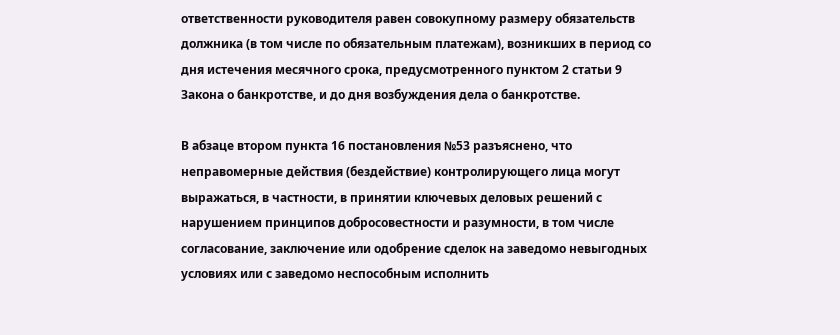ответственности руководителя равен совокупному размеру обязательств должника (в том числе по обязательным платежам), возникших в период со дня истечения месячного срока, предусмотренного пунктом 2 статьи 9 Закона о банкротстве, и до дня возбуждения дела о банкротстве.

В абзаце втором пункта 16 постановления №53 разъяснено, что неправомерные действия (бездействие) контролирующего лица могут выражаться, в частности, в принятии ключевых деловых решений с нарушением принципов добросовестности и разумности, в том числе согласование, заключение или одобрение сделок на заведомо невыгодных условиях или с заведомо неспособным исполнить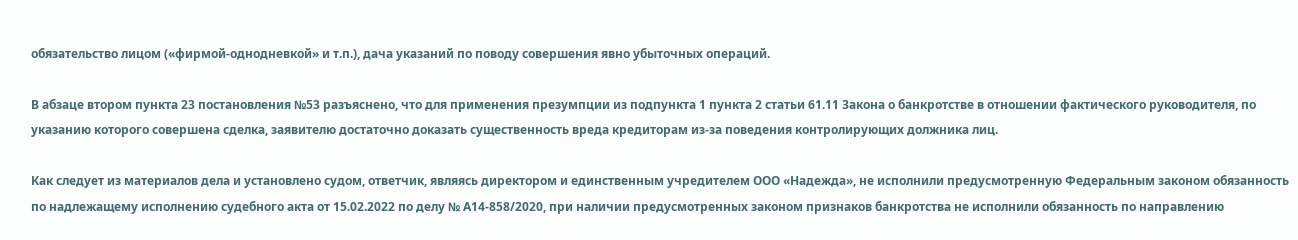обязательство лицом («фирмой-однодневкой» и т.п.), дача указаний по поводу совершения явно убыточных операций.

В абзаце втором пункта 23 постановления №53 разъяснено, что для применения презумпции из подпункта 1 пункта 2 статьи 61.11 Закона о банкротстве в отношении фактического руководителя, по указанию которого совершена сделка, заявителю достаточно доказать существенность вреда кредиторам из-за поведения контролирующих должника лиц.

Как следует из материалов дела и установлено судом, ответчик, являясь директором и единственным учредителем ООО «Надежда», не исполнили предусмотренную Федеральным законом обязанность по надлежащему исполнению судебного акта от 15.02.2022 по делу № А14-858/2020, при наличии предусмотренных законом признаков банкротства не исполнили обязанность по направлению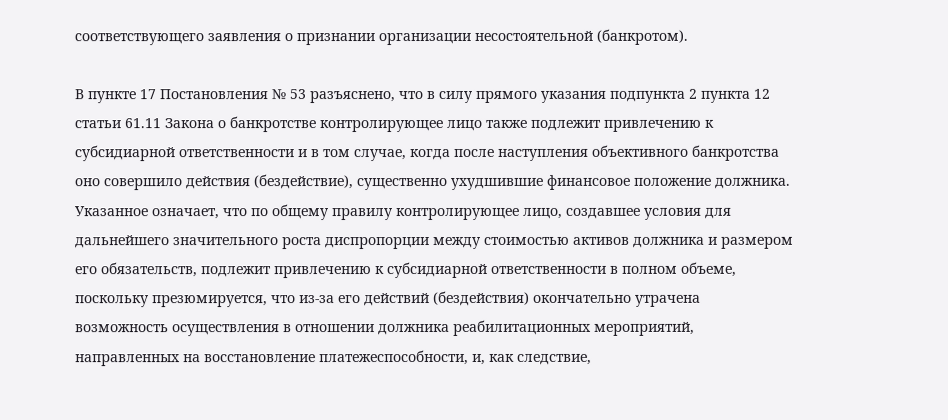соответствующего заявления о признании организации несостоятельной (банкротом).

В пункте 17 Постановления № 53 разъяснено, что в силу прямого указания подпункта 2 пункта 12 статьи 61.11 Закона о банкротстве контролирующее лицо также подлежит привлечению к субсидиарной ответственности и в том случае, когда после наступления объективного банкротства оно совершило действия (бездействие), существенно ухудшившие финансовое положение должника. Указанное означает, что по общему правилу контролирующее лицо, создавшее условия для дальнейшего значительного роста диспропорции между стоимостью активов должника и размером его обязательств, подлежит привлечению к субсидиарной ответственности в полном объеме, поскольку презюмируется, что из-за его действий (бездействия) окончательно утрачена возможность осуществления в отношении должника реабилитационных мероприятий, направленных на восстановление платежеспособности, и, как следствие,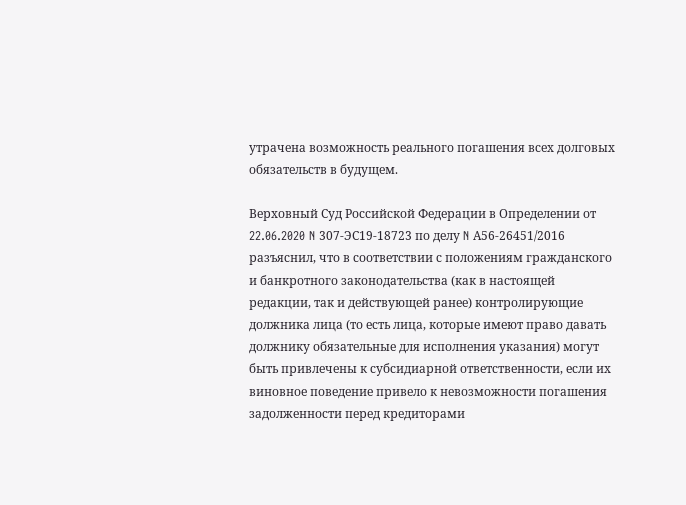утрачена возможность реального погашения всех долговых обязательств в будущем.

Верховный Суд Российской Федерации в Определении от 22.06.2020 N 307-ЭС19-18723 по делу N А56-26451/2016 разъяснил, что в соответствии с положениям гражданского и банкротного законодательства (как в настоящей редакции, так и действующей ранее) контролирующие должника лица (то есть лица, которые имеют право давать должнику обязательные для исполнения указания) могут быть привлечены к субсидиарной ответственности, если их виновное поведение привело к невозможности погашения задолженности перед кредиторами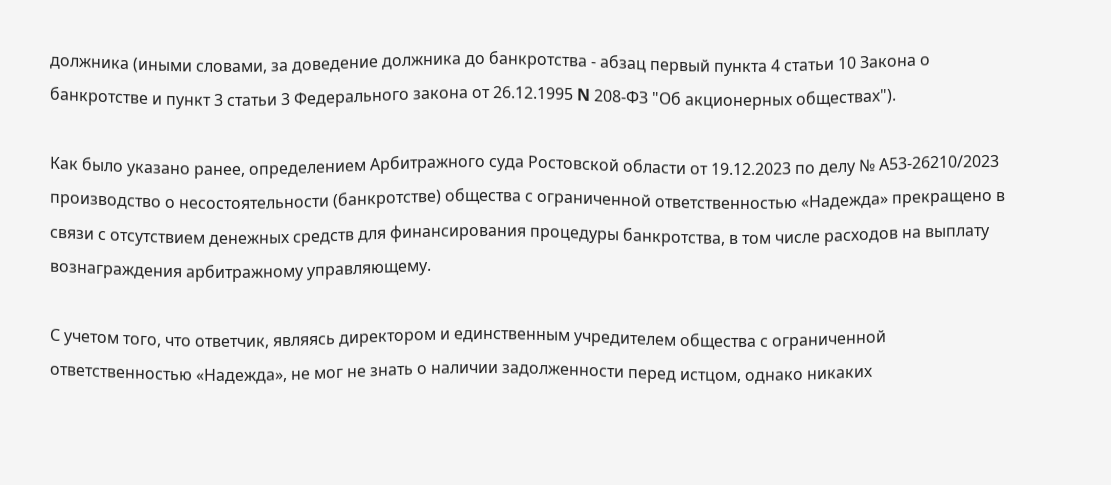должника (иными словами, за доведение должника до банкротства - абзац первый пункта 4 статьи 10 Закона о банкротстве и пункт 3 статьи 3 Федерального закона от 26.12.1995 N 208-ФЗ "Об акционерных обществах").

Как было указано ранее, определением Арбитражного суда Ростовской области от 19.12.2023 по делу № А53-26210/2023 производство о несостоятельности (банкротстве) общества с ограниченной ответственностью «Надежда» прекращено в связи с отсутствием денежных средств для финансирования процедуры банкротства, в том числе расходов на выплату вознаграждения арбитражному управляющему.

С учетом того, что ответчик, являясь директором и единственным учредителем общества с ограниченной ответственностью «Надежда», не мог не знать о наличии задолженности перед истцом, однако никаких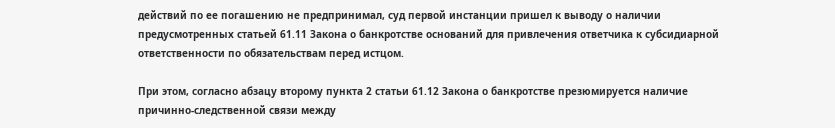действий по ее погашению не предпринимал, суд первой инстанции пришел к выводу о наличии предусмотренных статьей 61.11 Закона о банкротстве оснований для привлечения ответчика к субсидиарной ответственности по обязательствам перед истцом.

При этом, согласно абзацу второму пункта 2 статьи 61.12 Закона о банкротстве презюмируется наличие причинно-следственной связи между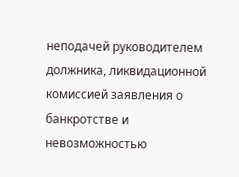неподачей руководителем должника, ликвидационной комиссией заявления о банкротстве и невозможностью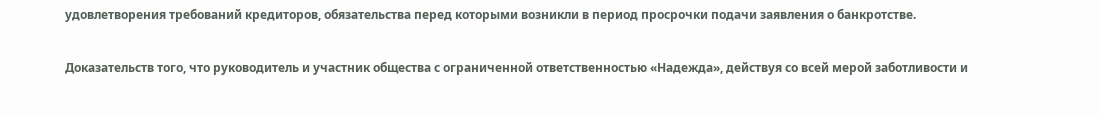удовлетворения требований кредиторов, обязательства перед которыми возникли в период просрочки подачи заявления о банкротстве.

Доказательств того, что руководитель и участник общества с ограниченной ответственностью «Надежда», действуя со всей мерой заботливости и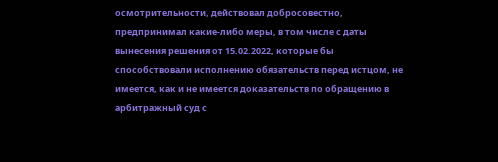осмотрительности, действовал добросовестно, предпринимал какие-либо меры, в том числе с даты вынесения решения от 15.02.2022, которые бы способствовали исполнению обязательств перед истцом, не имеется, как и не имеется доказательств по обращению в арбитражный суд с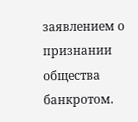заявлением о признании общества банкротом.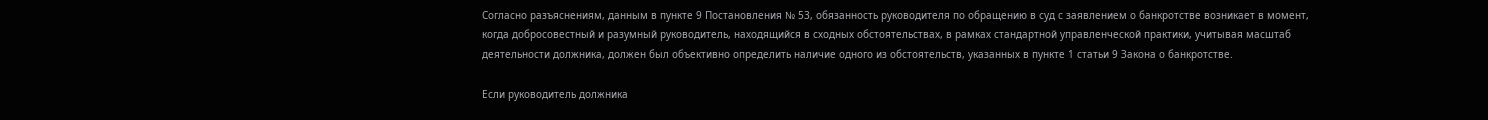Согласно разъяснениям, данным в пункте 9 Постановления № 53, обязанность руководителя по обращению в суд с заявлением о банкротстве возникает в момент, когда добросовестный и разумный руководитель, находящийся в сходных обстоятельствах, в рамках стандартной управленческой практики, учитывая масштаб деятельности должника, должен был объективно определить наличие одного из обстоятельств, указанных в пункте 1 статьи 9 Закона о банкротстве.

Если руководитель должника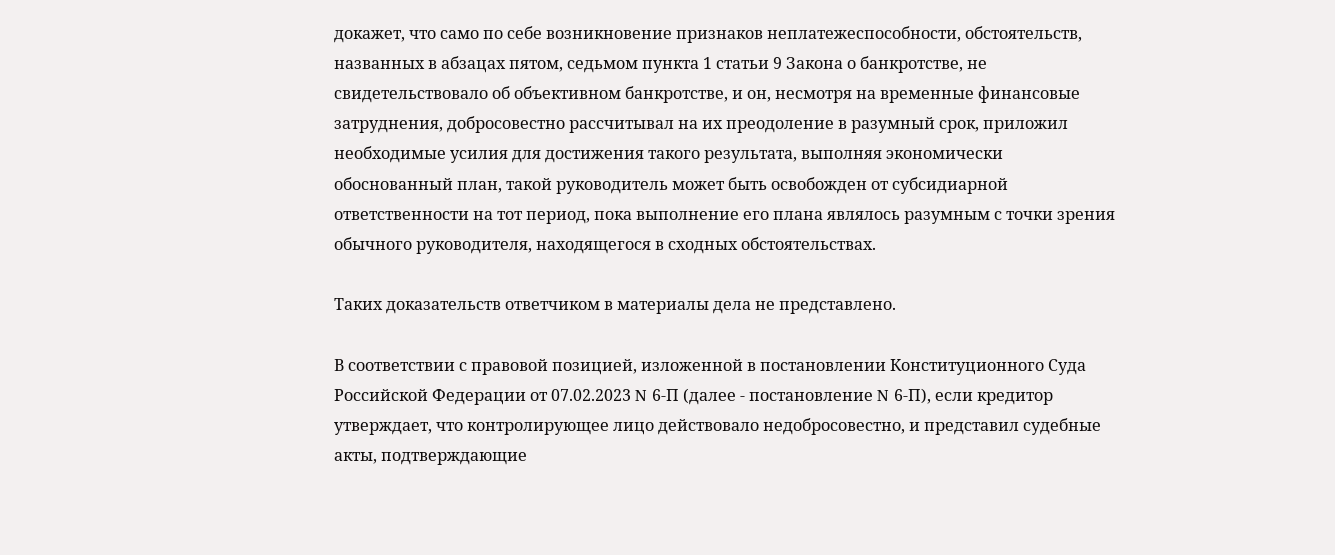докажет, что само по себе возникновение признаков неплатежеспособности, обстоятельств, названных в абзацах пятом, седьмом пункта 1 статьи 9 Закона о банкротстве, не свидетельствовало об объективном банкротстве, и он, несмотря на временные финансовые затруднения, добросовестно рассчитывал на их преодоление в разумный срок, приложил необходимые усилия для достижения такого результата, выполняя экономически обоснованный план, такой руководитель может быть освобожден от субсидиарной ответственности на тот период, пока выполнение его плана являлось разумным с точки зрения обычного руководителя, находящегося в сходных обстоятельствах.

Таких доказательств ответчиком в материалы дела не представлено.

В соответствии с правовой позицией, изложенной в постановлении Конституционного Суда Российской Федерации от 07.02.2023 N 6-П (далее - постановление N 6-П), если кредитор утверждает, что контролирующее лицо действовало недобросовестно, и представил судебные акты, подтверждающие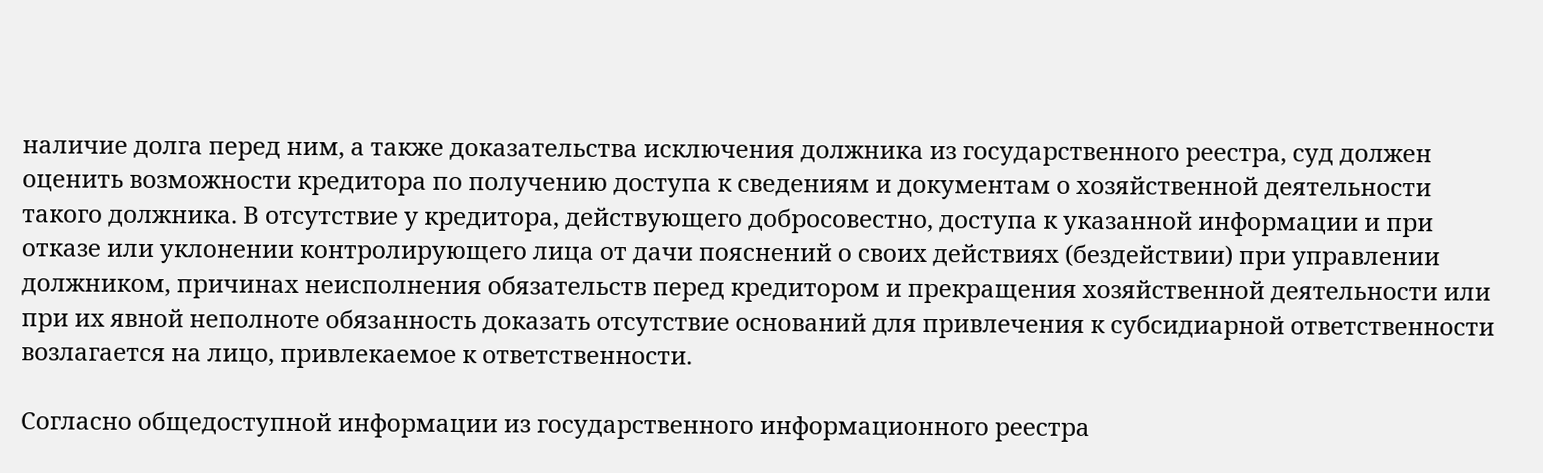наличие долга перед ним, а также доказательства исключения должника из государственного реестра, суд должен оценить возможности кредитора по получению доступа к сведениям и документам о хозяйственной деятельности такого должника. В отсутствие у кредитора, действующего добросовестно, доступа к указанной информации и при отказе или уклонении контролирующего лица от дачи пояснений о своих действиях (бездействии) при управлении должником, причинах неисполнения обязательств перед кредитором и прекращения хозяйственной деятельности или при их явной неполноте обязанность доказать отсутствие оснований для привлечения к субсидиарной ответственности возлагается на лицо, привлекаемое к ответственности.

Согласно общедоступной информации из государственного информационного реестра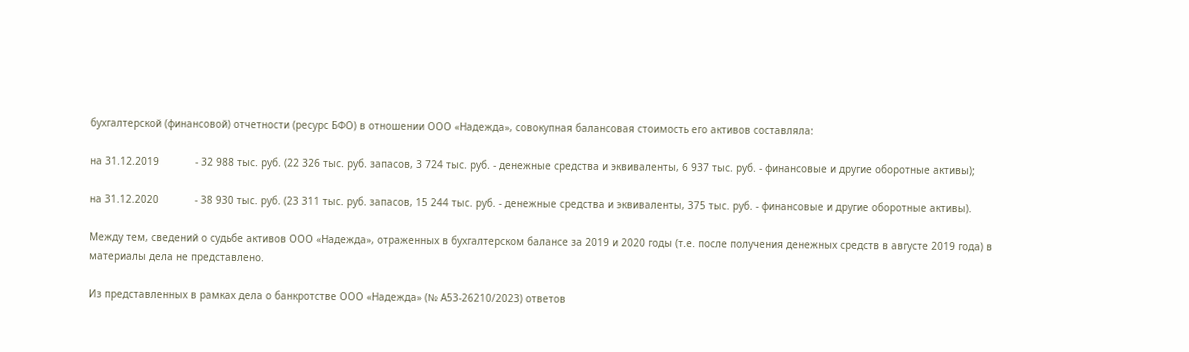бухгалтерской (финансовой) отчетности (ресурс БФО) в отношении ООО «Надежда», совокупная балансовая стоимость его активов составляла:

на 31.12.2019            - 32 988 тыс. руб. (22 326 тыс. руб. запасов, 3 724 тыс. руб. - денежные средства и эквиваленты, 6 937 тыс. руб. - финансовые и другие оборотные активы);

на 31.12.2020            - 38 930 тыс. руб. (23 311 тыс. руб. запасов, 15 244 тыс. руб. - денежные средства и эквиваленты, 375 тыс. руб. - финансовые и другие оборотные активы).

Между тем, сведений о судьбе активов ООО «Надежда», отраженных в бухгалтерском балансе за 2019 и 2020 годы (т.е. после получения денежных средств в августе 2019 года) в материалы дела не представлено.

Из представленных в рамках дела о банкротстве ООО «Надежда» (№ А53-26210/2023) ответов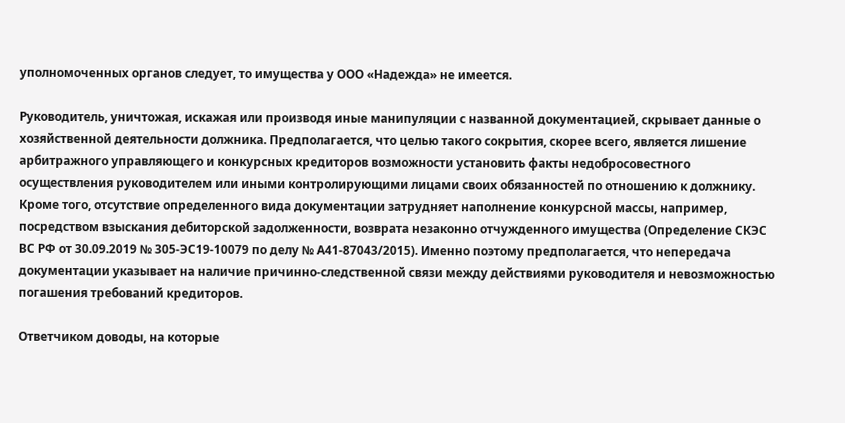уполномоченных органов следует, то имущества у ООО «Надежда» не имеется.

Руководитель, уничтожая, искажая или производя иные манипуляции с названной документацией, скрывает данные о хозяйственной деятельности должника. Предполагается, что целью такого сокрытия, скорее всего, является лишение арбитражного управляющего и конкурсных кредиторов возможности установить факты недобросовестного осуществления руководителем или иными контролирующими лицами своих обязанностей по отношению к должнику. Кроме того, отсутствие определенного вида документации затрудняет наполнение конкурсной массы, например, посредством взыскания дебиторской задолженности, возврата незаконно отчужденного имущества (Определение СКЭС ВС РФ от 30.09.2019 № 305-ЭС19-10079 по делу № А41-87043/2015). Именно поэтому предполагается, что непередача документации указывает на наличие причинно-следственной связи между действиями руководителя и невозможностью погашения требований кредиторов.

Ответчиком доводы, на которые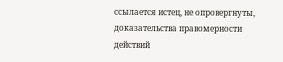ссылается истец, не опровергнуты, доказательства правомерности действий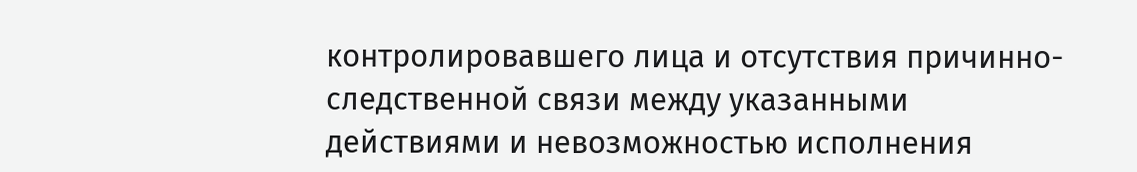контролировавшего лица и отсутствия причинно-следственной связи между указанными действиями и невозможностью исполнения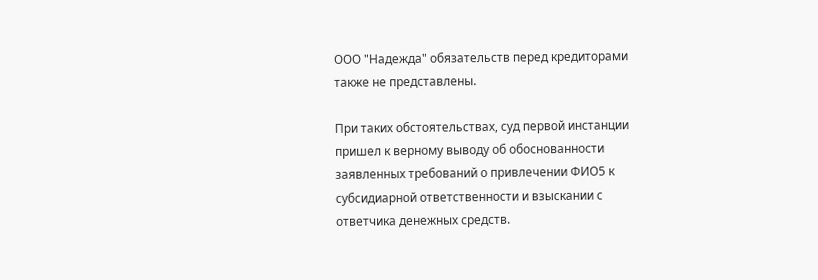ООО "Надежда" обязательств перед кредиторами также не представлены.

При таких обстоятельствах, суд первой инстанции пришел к верному выводу об обоснованности заявленных требований о привлечении ФИО5 к субсидиарной ответственности и взыскании с ответчика денежных средств.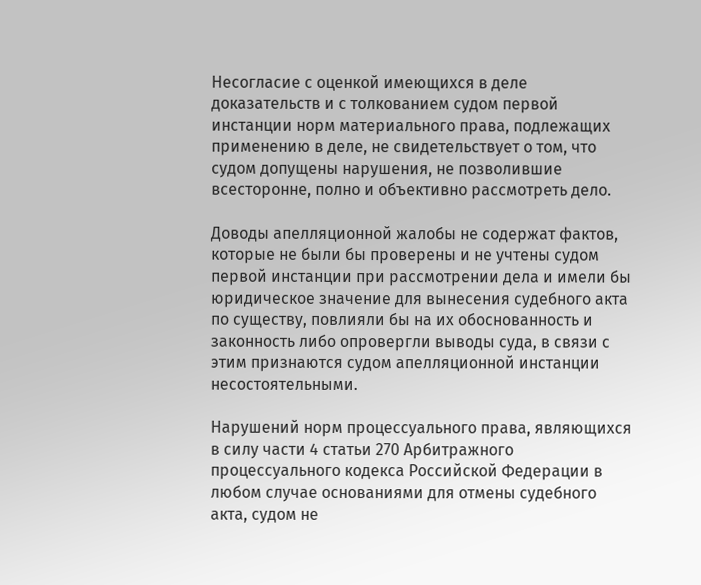Несогласие с оценкой имеющихся в деле доказательств и с толкованием судом первой инстанции норм материального права, подлежащих применению в деле, не свидетельствует о том, что судом допущены нарушения, не позволившие всесторонне, полно и объективно рассмотреть дело.

Доводы апелляционной жалобы не содержат фактов, которые не были бы проверены и не учтены судом первой инстанции при рассмотрении дела и имели бы юридическое значение для вынесения судебного акта по существу, повлияли бы на их обоснованность и законность либо опровергли выводы суда, в связи с этим признаются судом апелляционной инстанции несостоятельными.

Нарушений норм процессуального права, являющихся в силу части 4 статьи 270 Арбитражного процессуального кодекса Российской Федерации в любом случае основаниями для отмены судебного акта, судом не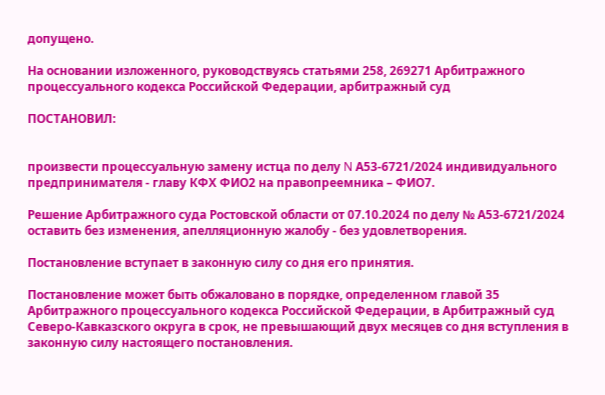допущено.

На основании изложенного, руководствуясь статьями 258, 269271 Арбитражного процессуального кодекса Российской Федерации, арбитражный суд

ПОСТАНОВИЛ:


произвести процессуальную замену истца по делу N А53-6721/2024 индивидуального предпринимателя - главу КФХ ФИО2 на правопреемника – ФИО7.

Решение Арбитражного суда Ростовской области от 07.10.2024 по делу № А53-6721/2024 оставить без изменения, апелляционную жалобу - без удовлетворения.

Постановление вступает в законную силу со дня его принятия.

Постановление может быть обжаловано в порядке, определенном главой 35 Арбитражного процессуального кодекса Российской Федерации, в Арбитражный суд Северо-Кавказского округа в срок, не превышающий двух месяцев со дня вступления в законную силу настоящего постановления.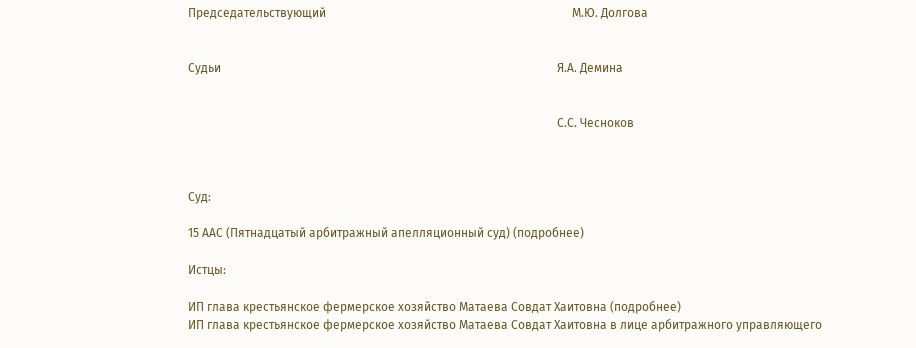Председательствующий                                                                                  М.Ю. Долгова


Судьи                                                                                                                Я.А. Демина


                                                                                                                           С.С. Чесноков



Суд:

15 ААС (Пятнадцатый арбитражный апелляционный суд) (подробнее)

Истцы:

ИП глава крестьянское фермерское хозяйство Матаева Совдат Хаитовна (подробнее)
ИП глава крестьянское фермерское хозяйство Матаева Совдат Хаитовна в лице арбитражного управляющего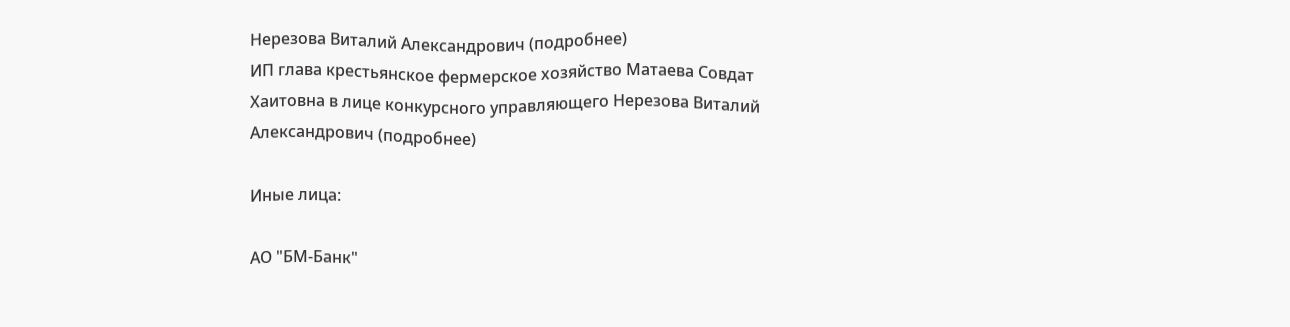Нерезова Виталий Александрович (подробнее)
ИП глава крестьянское фермерское хозяйство Матаева Совдат Хаитовна в лице конкурсного управляющего Нерезова Виталий Александрович (подробнее)

Иные лица:

АО "БМ-Банк"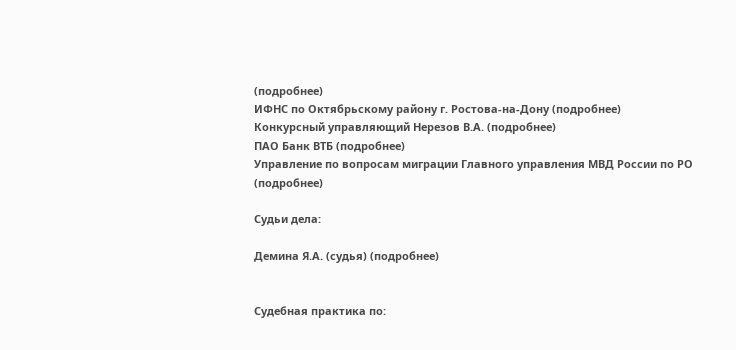(подробнее)
ИФНС по Октябрьскому району г. Ростова-на-Дону (подробнее)
Конкурсный управляющий Нерезов В.А. (подробнее)
ПАО Банк ВТБ (подробнее)
Управление по вопросам миграции Главного управления МВД России по РО (подробнее)

Судьи дела:

Демина Я.А. (судья) (подробнее)


Судебная практика по: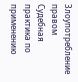Злоупотребление правом
Судебная практика по применению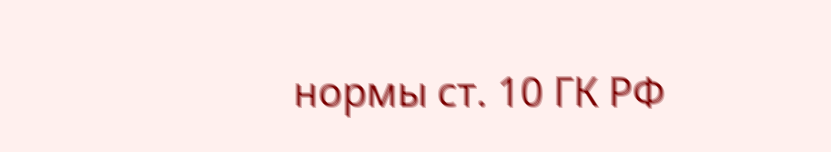нормы ст. 10 ГК РФ